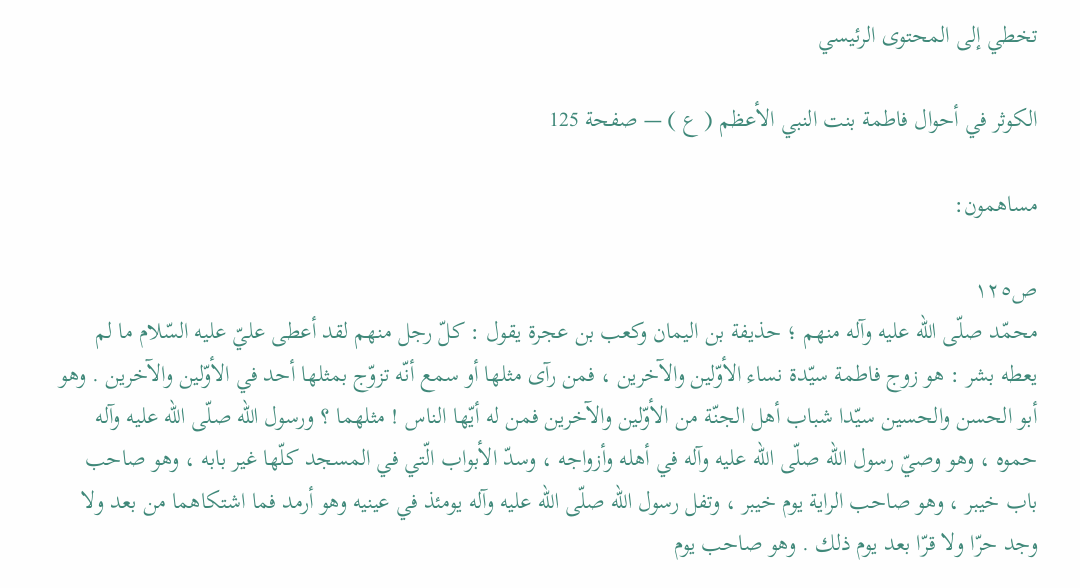تخطي إلى المحتوى الرئيسي

الكوثر في أحوال فاطمة بنت النبي الأعظم ( ع ) — صفحة 125

مساهمون:

ص١٢٥
محمّد صلّى اللّه عليه وآله منهم ؛ حذيفة بن اليمان وكعب بن عجرة يقول : كلّ رجل منهم لقد أعطى عليّ عليه السّلام ما لم يعطه بشر : هو زوج فاطمة سيّدة نساء الأوّلين والآخرين ، فمن رآى مثلها أو سمع أنّه تزوّج بمثلها أحد في الأوّلين والآخرين . وهو أبو الحسن والحسين سيّدا شباب أهل الجنّة من الأوّلين والآخرين فمن له أيّها الناس ! مثلهما ؟ ورسول اللّه صلّى اللّه عليه وآله حموه ، وهو وصيّ رسول اللّه صلّى اللّه عليه وآله في أهله وأزواجه ، وسدّ الأبواب الّتي في المسجد كلّها غير بابه ، وهو صاحب باب خيبر ، وهو صاحب الراية يوم خيبر ، وتفل رسول اللّه صلّى اللّه عليه وآله يومئذ في عينيه وهو أرمد فما اشتكاهما من بعد ولا وجد حرّا ولا قرّا بعد يوم ذلك . وهو صاحب يوم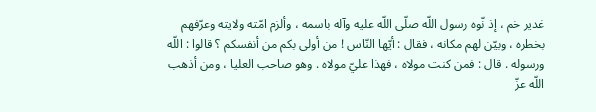غدير خم ، إذ نّوه رسول اللّه صلّى اللّه عليه وآله باسمه ، وألزم امّته ولايته وعرّفهم بخطره ، وبيّن لهم مكانه ، فقال : أيّها النّاس ! من أولى بكم من أنفسكم ؟ قالوا : اللّه ورسوله . قال : فمن كنت مولاه ، فهذا عليّ مولاه . وهو صاحب العليا ، ومن أذهب اللّه عزّ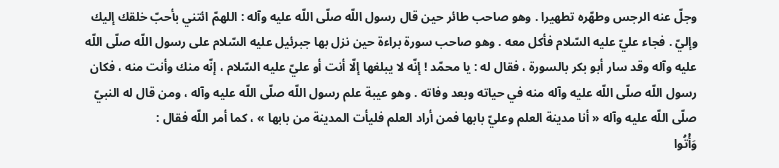وجلّ عنه الرجس وطهّره تطهيرا . وهو صاحب طائر حين قال رسول اللّه صلّى اللّه عليه وآله : اللهمّ ائتني بأحبّ خلقك إليك وإليّ . فجاء عليّ عليه السّلام فأكل معه . وهو صاحب سورة براءة حين نزل بها جبرئيل عليه السّلام على رسول اللّه صلّى اللّه عليه وآله وقد سار أبو بكر بالسورة ، فقال له : يا محمّد ! إنّه لا يبلغها إلّا أنت أو عليّ عليه السّلام ، إنّه منك وأنت منه ، فكان رسول اللّه صلّى اللّه عليه وآله منه في حياته وبعد وفاته . وهو عيبة علم رسول اللّه صلّى اللّه عليه وآله ، ومن قال له النبيّ صلّى اللّه عليه وآله « أنا مدينة العلم وعليّ بابها فمن أراد العلم فليأت المدينة من بابها » ، كما أمر اللّه فقال :
وَأْتُوا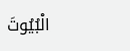الْبُيُوتَ